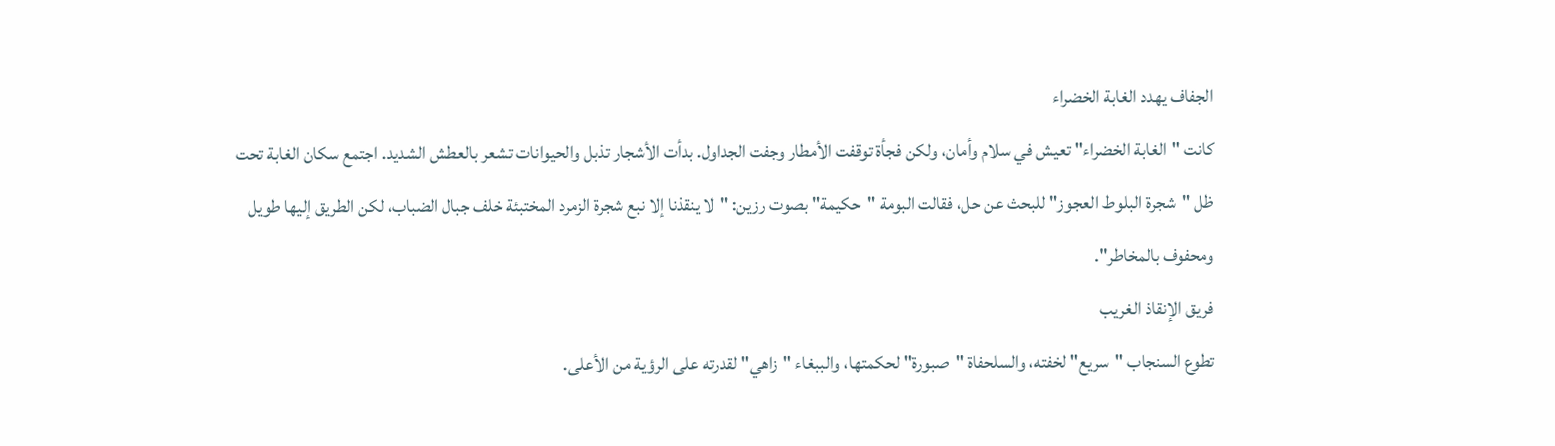الجفاف يهدد الغابة الخضراء
كانت "الغابة الخضراء" تعيش في سلام وأمان، ولكن فجأة توقفت الأمطار وجفت الجداول. بدأت الأشجار تذبل والحيوانات تشعر بالعطش الشديد. اجتمع سكان الغابة تحت ظل "شجرة البلوط العجوز" للبحث عن حل، فقالت البومة "حكيمة" بصوت رزين: "لا ينقذنا إلا نبع شجرة الزمرد المختبئة خلف جبال الضباب، لكن الطريق إليها طويل ومحفوف بالمخاطر".
فريق الإنقاذ الغريب
تطوع السنجاب "سريع" لخفته، والسلحفاة "صبورة" لحكمتها، والببغاء "زاهي" لقدرته على الرؤية من الأعلى.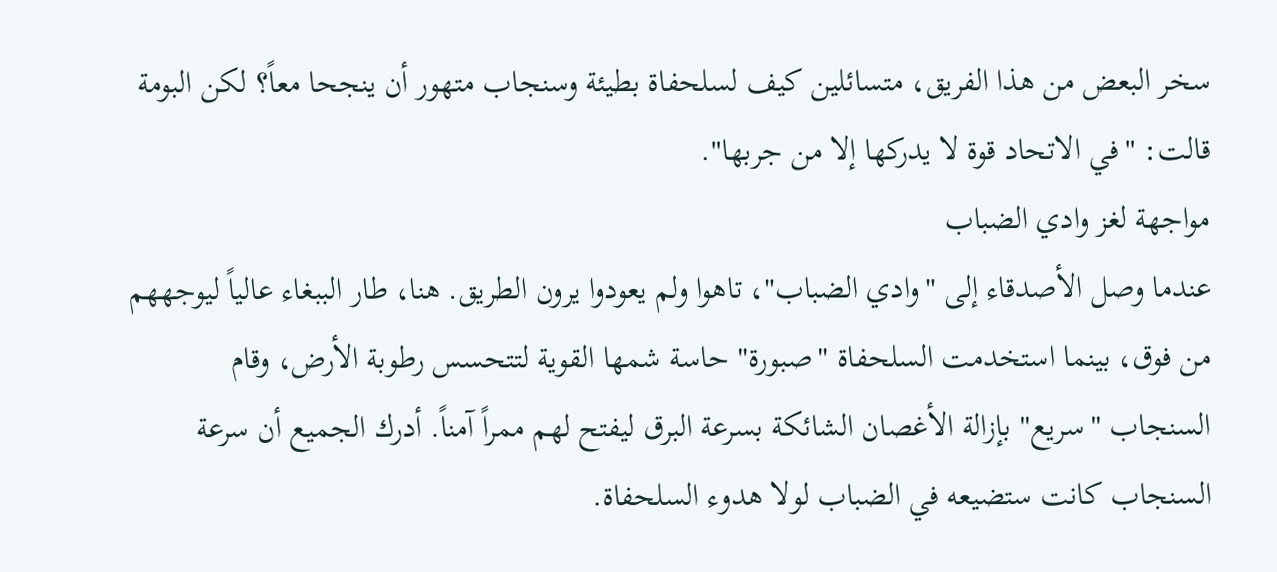سخر البعض من هذا الفريق، متسائلين كيف لسلحفاة بطيئة وسنجاب متهور أن ينجحا معاً؟ لكن البومة قالت: "في الاتحاد قوة لا يدركها إلا من جربها".
مواجهة لغز وادي الضباب
عندما وصل الأصدقاء إلى "وادي الضباب"، تاهوا ولم يعودوا يرون الطريق. هنا، طار الببغاء عالياً ليوجههم من فوق، بينما استخدمت السلحفاة "صبورة" حاسة شمها القوية لتتحسس رطوبة الأرض، وقام السنجاب "سريع" بإزالة الأغصان الشائكة بسرعة البرق ليفتح لهم ممراً آمناً. أدرك الجميع أن سرعة السنجاب كانت ستضيعه في الضباب لولا هدوء السلحفاة.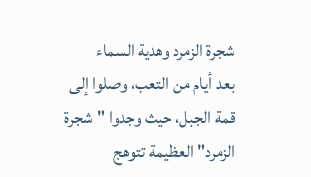شجرة الزمرد وهدية السماء
بعد أيام من التعب، وصلوا إلى قمة الجبل، حيث وجدوا "شجرة الزمرد" العظيمة تتوهج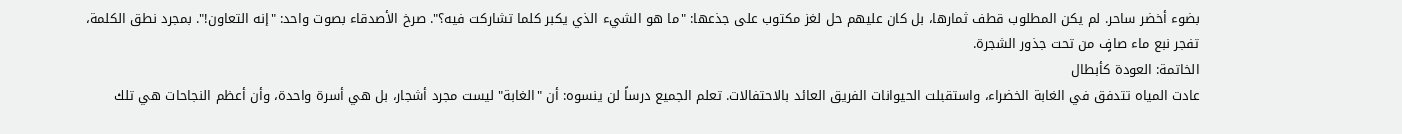بضوء أخضر ساحر. لم يكن المطلوب قطف ثمارها، بل كان عليهم حل لغز مكتوب على جذعها: "ما هو الشيء الذي يكبر كلما تشاركت فيه؟". صرخ الأصدقاء بصوت واحد: "إنه التعاون!". بمجرد نطق الكلمة، تفجر نبع ماء صافٍ من تحت جذور الشجرة.
الخاتمة: العودة كأبطال
عادت المياه تتدفق في الغابة الخضراء، واستقبلت الحيوانات الفريق العائد بالاحتفالات. تعلم الجميع درساً لن ينسوه: أن "الغابة" ليست مجرد أشجار، بل هي أسرة واحدة، وأن أعظم النجاحات هي تلك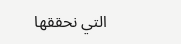التي نحققها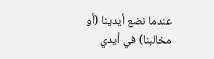عندما نضع أيدينا (أو مخالبنا) في أيدي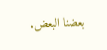بعضنا البعض.